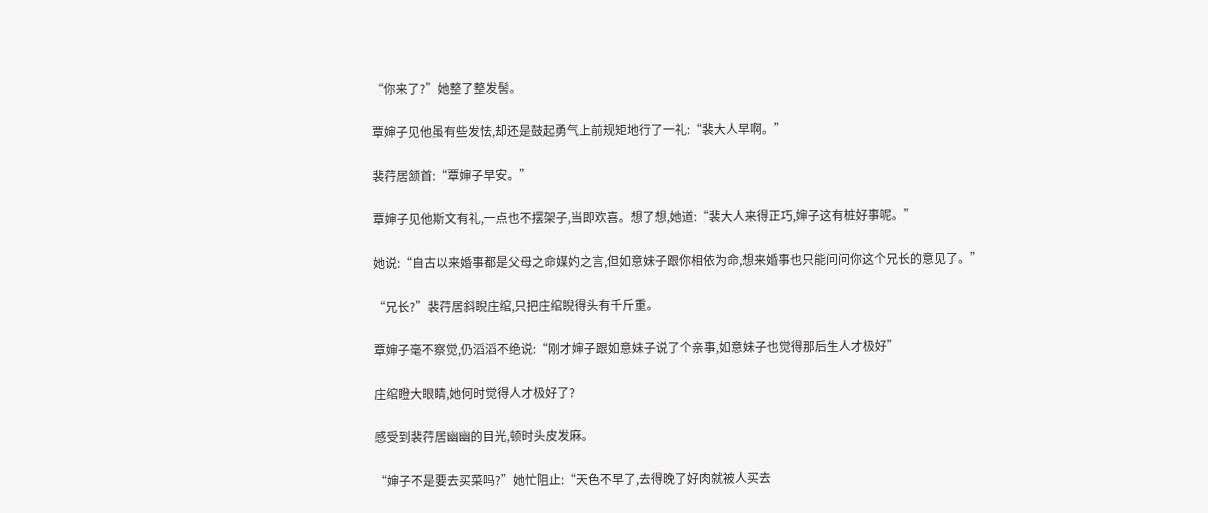“你来了?”她整了整发髻。

覃婶子见他虽有些发怯,却还是鼓起勇气上前规矩地行了一礼:“裴大人早啊。”

裴荇居颔首:“覃婶子早安。”

覃婶子见他斯文有礼,一点也不摆架子,当即欢喜。想了想,她道:“裴大人来得正巧,婶子这有桩好事呢。”

她说:“自古以来婚事都是父母之命媒妁之言,但如意妹子跟你相依为命,想来婚事也只能问问你这个兄长的意见了。”

“兄长?”裴荇居斜睨庄绾,只把庄绾睨得头有千斤重。

覃婶子毫不察觉,仍滔滔不绝说:“刚才婶子跟如意妹子说了个亲事,如意妹子也觉得那后生人才极好”

庄绾瞪大眼睛,她何时觉得人才极好了?

感受到裴荇居幽幽的目光,顿时头皮发麻。

“婶子不是要去买菜吗?”她忙阻止:“天色不早了,去得晚了好肉就被人买去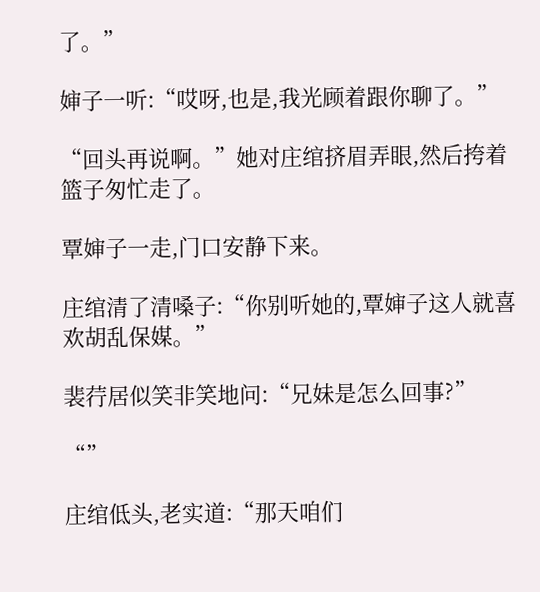了。”

婶子一听:“哎呀,也是,我光顾着跟你聊了。”

“回头再说啊。”她对庄绾挤眉弄眼,然后挎着篮子匆忙走了。

覃婶子一走,门口安静下来。

庄绾清了清嗓子:“你别听她的,覃婶子这人就喜欢胡乱保媒。”

裴荇居似笑非笑地问:“兄妹是怎么回事?”

“”

庄绾低头,老实道:“那天咱们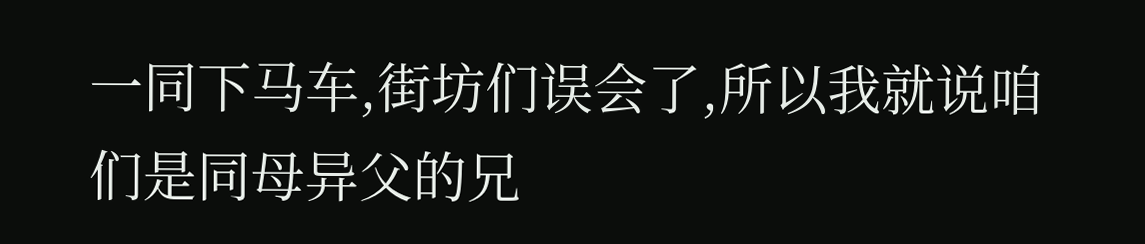一同下马车,街坊们误会了,所以我就说咱们是同母异父的兄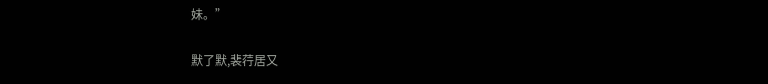妹。”

默了默,裴荇居又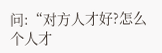问:“对方人才好?怎么个人才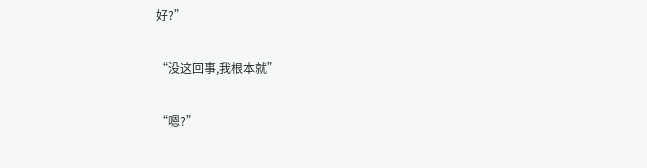好?”

“没这回事,我根本就”

“嗯?”